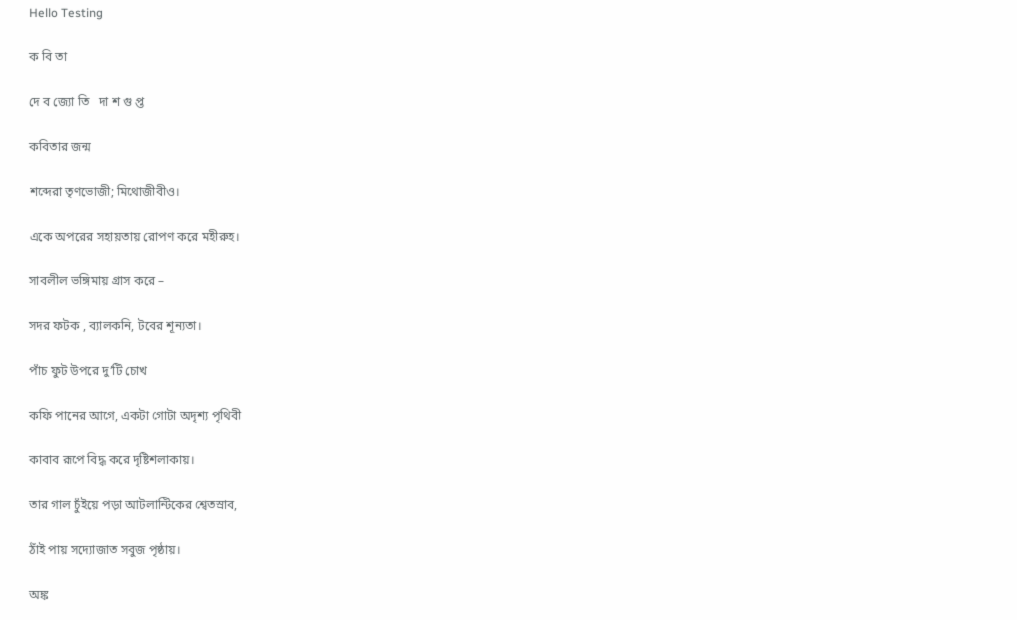Hello Testing

ক বি তা

দে ব জ্যো তি   দা শ গু প্ত

কবিতার জন্ম

শব্দেরা তৃণভোজী; মিথোজীবীও।

একে অপরের সহায়তায় রোপণ করে মহীরুহ।

সাবলীল ভঙ্গিমায় গ্রাস করে –

সদর ফটক , ব‍্যালকনি, টবের শূন্যতা।

পাঁচ ফুট উপরে দু’টি চোখ

কফি পানের আগে, একটা গোটা অদৃশ্য পৃথিবী

কাবাব রূপে বিদ্ধ করে দৃষ্টিশলাকায়।

তার গাল চুঁইয়ে পড়া আটলান্টিকের শ্বেতস্রাব,

ঠাঁই পায় সদ‍্যোজাত সবুজ পৃষ্ঠায়।

অঙ্ক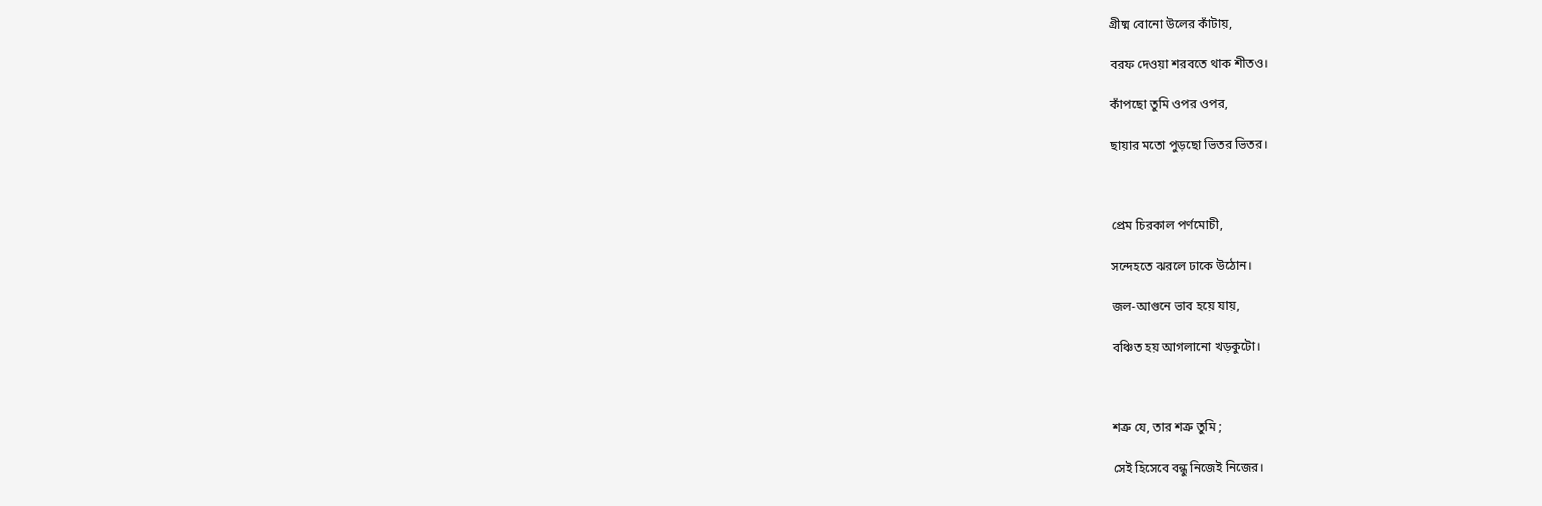গ্রীষ্ম বোনো উলের কাঁটায়,

বরফ দেওয়া শরবতে থাক শীতও।

কাঁপছো তুমি ওপর ওপর,

ছায়ার মতো পুড়ছো ভিতর ভিতর।



প্রেম চিরকাল পর্ণমোচী,

সন্দেহতে ঝরলে ঢাকে উঠোন।

জল-আগুনে ভাব হয়ে যায়,

বঞ্চিত হয় আগলানো খড়কুটো।



শত্রু যে, তার শত্রু তুমি ;

সেই হিসেবে বন্ধু নিজেই নিজের।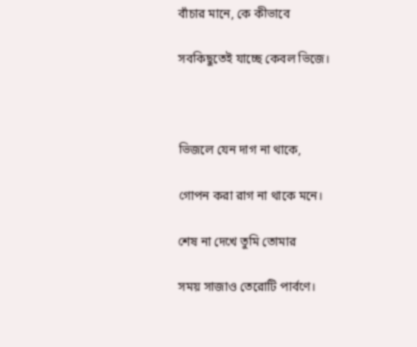বাঁচার মানে, কে কীভাবে

সবকিছুতেই যাচ্ছে কেবল ভিজে।



ভিজলে যেন দাগ না থাকে,

গোপন করা রাগ না থাকে মনে।

শেষ না দেখে তুমি তোমার

সময় সাজাও তেরোটি পার্বণে।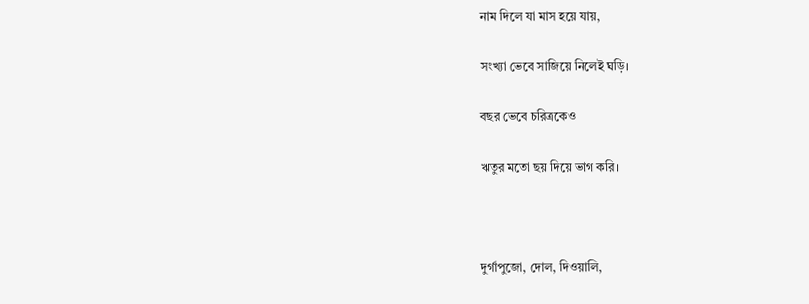নাম দিলে যা মাস হয়ে যায়,

সংখ‍্যা ভেবে সাজিয়ে নিলেই ঘড়ি।

বছর ভেবে চরিত্রকেও

ঋতুর মতো ছয় দিয়ে ভাগ করি।



দুর্গাপুজো, দোল, দিওয়ালি,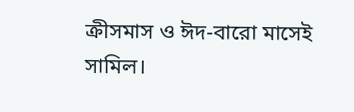ক্রীসমাস ও ঈদ-বারো মাসেই সামিল।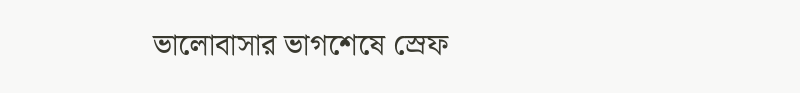ভালোবাসার ভাগশেষে স্রেফ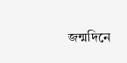জন্মদিনে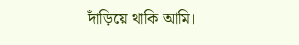দাঁড়িয়ে থাকি আমি।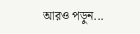আরও পড়ুন...